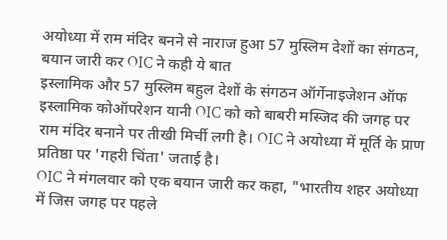अयोध्या में राम मंदिर बनने से नाराज हुआ 57 मुस्लिम देशों का संगठन, बयान जारी कर OIC ने कही ये बात
इस्लामिक और 57 मुस्लिम बहुल देशों के संगठन ऑर्गेनाइजेशन ऑफ इस्लामिक कोऑपरेशन यानी OIC को को बाबरी मस्जिद की जगह पर राम मंदिर बनाने पर तीखी मिर्ची लगी है। OIC ने अयोध्या में मूर्ति के प्राण प्रतिष्ठा पर 'गहरी चिंता' जताई है।
OIC ने मंगलवार को एक बयान जारी कर कहा, "भारतीय शहर अयोध्या में जिस जगह पर पहले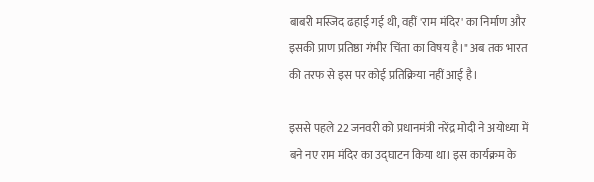बाबरी मस्जिद ढहाई गई थी, वहीं 'राम मंदिर' का निर्माण और इसकी प्राण प्रतिष्ठा गंभीर चिंता का विषय है।" अब तक भारत की तरफ से इस पर कोई प्रतिक्रिया नहीं आई है।

इससे पहले 22 जनवरी को प्रधानमंत्री नरेंद्र मोदी ने अयोध्या में बने नए राम मंदिर का उद्घाटन किया था। इस कार्यक्रम के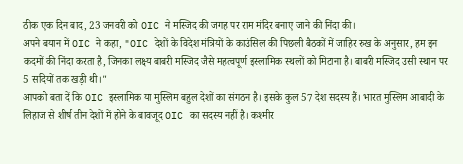ठीक एक दिन बाद, 23 जनवरी को OIC ने मस्जिद की जगह पर राम मंदिर बनाए जाने की निंदा की।
अपने बयान में OIC ने कहा, "OIC देशों के विदेश मंत्रियों के काउंसिल की पिछली बैठकों में जाहिर रुख के अनुसार, हम इन कदमों की निंदा करता है, जिनका लक्ष्य बाबरी मस्जिद जैसे महत्वपूर्ण इस्लामिक स्थलों को मिटाना है। बाबरी मस्जिद उसी स्थान पर 5 सदियों तक खड़ी थी।"
आपको बता दें कि OIC इस्लामिक या मुस्लिम बहुल देशों का संगठन है। इसके कुल 57 देश सदस्य हैं। भारत मुस्लिम आबादी के लिहाज से शीर्ष तीन देशों में होने के बावजूद OIC का सदस्य नहीं है। कश्मीर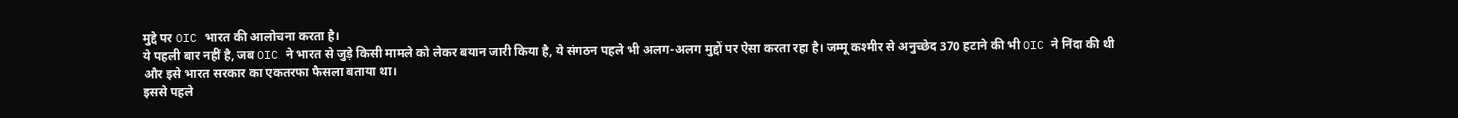मुद्दे पर OIC भारत की आलोचना करता है।
ये पहली बार नहीं है, जब OIC ने भारत से जुड़े किसी मामले को लेकर बयान जारी किया है, ये संगठन पहले भी अलग-अलग मुद्दों पर ऐसा करता रहा है। जम्मू कश्मीर से अनुच्छेद 370 हटाने की भी OIC ने निंदा की थी और इसे भारत सरकार का एकतरफा फैसला बताया था।
इससे पहले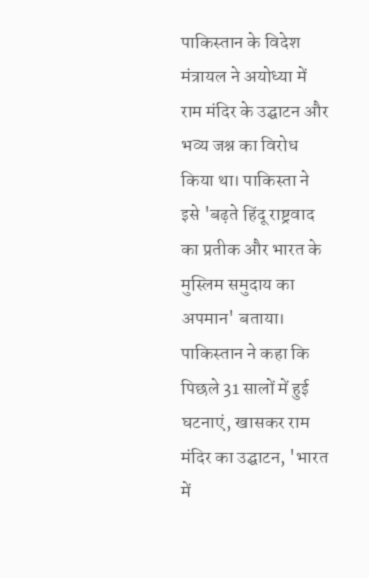पाकिस्तान के विदेश मंत्रायल ने अयोध्या में राम मंदिर के उद्घाटन और भव्य जश्न का विरोध किया था। पाकिस्ता ने इसे 'बढ़ते हिंदू राष्ट्रवाद का प्रतीक और भारत के मुस्लिम समुदाय का अपमान' बताया। पाकिस्तान ने कहा कि पिछले 31 सालों में हुई घटनाएं, खासकर राम मंदिर का उद्घाटन, 'भारत में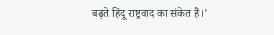बढ़ते हिंदू राष्ट्रवाद का संकेत हैं।'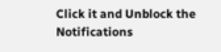Click it and Unblock the Notifications